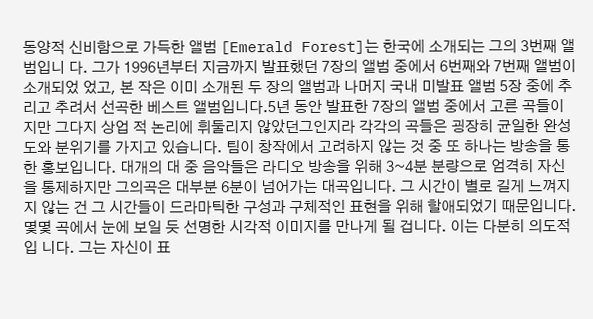동양적 신비함으로 가득한 앨범 [Emerald Forest]는 한국에 소개되는 그의 3번째 앨범입니 다. 그가 1996년부터 지금까지 발표했던 7장의 앨범 중에서 6번째와 7번째 앨범이 소개되었 었고, 본 작은 이미 소개된 두 장의 앨범과 나머지 국내 미발표 앨범 5장 중에 추리고 추려서 선곡한 베스트 앨범입니다.5년 동안 발표한 7장의 앨범 중에서 고른 곡들이지만 그다지 상업 적 논리에 휘둘리지 않았던그인지라 각각의 곡들은 굉장히 균일한 완성도와 분위기를 가지고 있습니다. 팀이 창작에서 고려하지 않는 것 중 또 하나는 방송을 통한 홍보입니다. 대개의 대 중 음악들은 라디오 방송을 위해 3~4분 분량으로 엄격히 자신을 통제하지만 그의곡은 대부분 6분이 넘어가는 대곡입니다. 그 시간이 별로 길게 느껴지지 않는 건 그 시간들이 드라마틱한 구성과 구체적인 표현을 위해 할애되었기 때문입니다. 몇몇 곡에서 눈에 보일 듯 선명한 시각적 이미지를 만나게 될 겁니다. 이는 다분히 의도적입 니다. 그는 자신이 표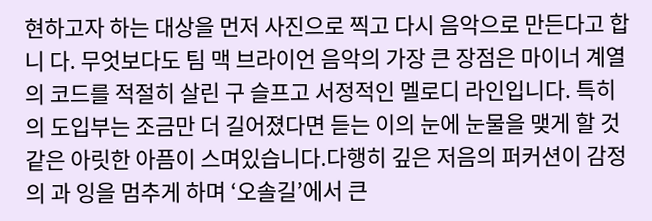현하고자 하는 대상을 먼저 사진으로 찍고 다시 음악으로 만든다고 합니 다. 무엇보다도 팀 맥 브라이언 음악의 가장 큰 장점은 마이너 계열의 코드를 적절히 살린 구 슬프고 서정적인 멜로디 라인입니다. 특히 의 도입부는 조금만 더 길어졌다면 듣는 이의 눈에 눈물을 맺게 할 것 같은 아릿한 아픔이 스며있습니다.다행히 깊은 저음의 퍼커션이 감정의 과 잉을 멈추게 하며 ‘오솔길’에서 큰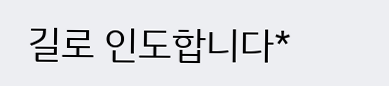길로 인도합니다*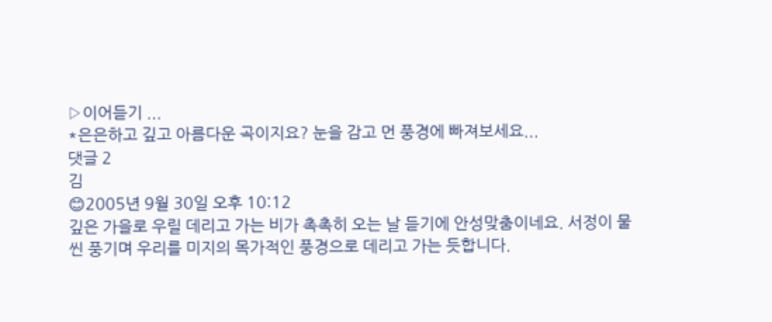▷이어듣기 ...
*은은하고 깊고 아름다운 곡이지요? 눈을 감고 먼 풍경에 빠져보세요...
댓글 2
김
😊2005년 9월 30일 오후 10:12
깊은 가을로 우릴 데리고 가는 비가 촉촉히 오는 날 듣기에 안성맞춤이네요. 서정이 물씬 풍기며 우리를 미지의 목가적인 풍경으로 데리고 가는 듯합니다.